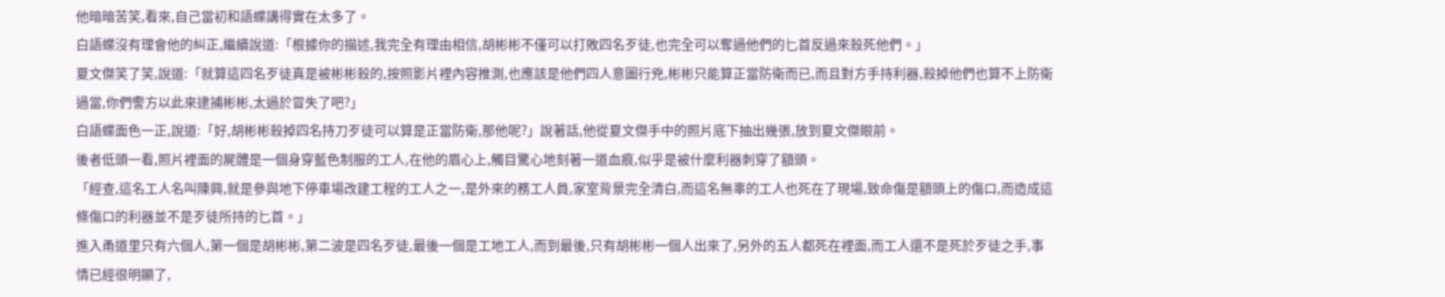他暗暗苦笑,看來,自己當初和語蝶講得實在太多了。
白語蝶沒有理會他的糾正,繼續說道:「根據你的描述,我完全有理由相信,胡彬彬不僅可以打敗四名歹徒,也完全可以奪過他們的匕首反過來殺死他們。」
夏文傑笑了笑,說道:「就算這四名歹徒真是被彬彬殺的,按照影片裡內容推測,也應該是他們四人意圖行兇,彬彬只能算正當防衛而已,而且對方手持利器,殺掉他們也算不上防衛過當,你們警方以此來逮捕彬彬,太過於冒失了吧?」
白語蝶面色一正,說道:「好,胡彬彬殺掉四名持刀歹徒可以算是正當防衛,那他呢?」說著話,他從夏文傑手中的照片底下抽出幾張,放到夏文傑眼前。
後者低頭一看,照片裡面的屍體是一個身穿藍色制服的工人,在他的眉心上,觸目驚心地刻著一道血痕,似乎是被什麼利器刺穿了額頭。
「經查,這名工人名叫陳興,就是參與地下停車場改建工程的工人之一,是外來的務工人員,家室背景完全清白,而這名無辜的工人也死在了現場,致命傷是額頭上的傷口,而造成這條傷口的利器並不是歹徒所持的匕首。」
進入甬道里只有六個人,第一個是胡彬彬,第二波是四名歹徒,最後一個是工地工人,而到最後,只有胡彬彬一個人出來了,另外的五人都死在裡面,而工人還不是死於歹徒之手,事情已經很明顯了,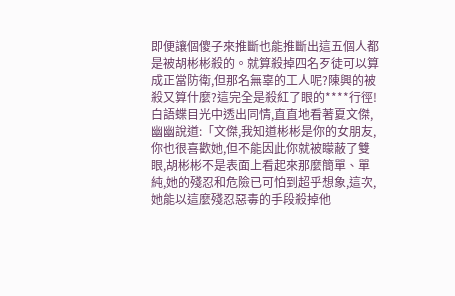即便讓個傻子來推斷也能推斷出這五個人都是被胡彬彬殺的。就算殺掉四名歹徒可以算成正當防衛,但那名無辜的工人呢?陳興的被殺又算什麼?這完全是殺紅了眼的****行徑!
白語蝶目光中透出同情,直直地看著夏文傑,幽幽說道:「文傑,我知道彬彬是你的女朋友,你也很喜歡她,但不能因此你就被矇蔽了雙眼,胡彬彬不是表面上看起來那麼簡單、單純,她的殘忍和危險已可怕到超乎想象,這次,她能以這麼殘忍惡毒的手段殺掉他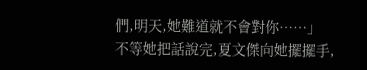們,明天,她難道就不會對你……」
不等她把話說完,夏文傑向她擺擺手,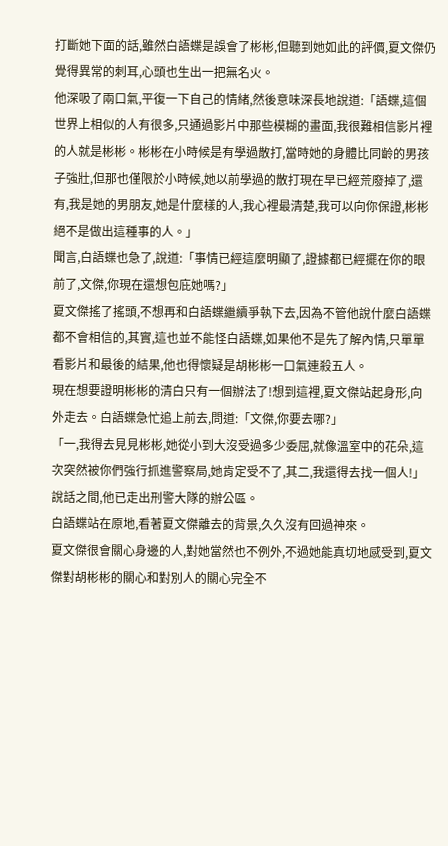打斷她下面的話,雖然白語蝶是誤會了彬彬,但聽到她如此的評價,夏文傑仍覺得異常的刺耳,心頭也生出一把無名火。
他深吸了兩口氣,平復一下自己的情緒,然後意味深長地說道:「語蝶,這個世界上相似的人有很多,只通過影片中那些模糊的畫面,我很難相信影片裡的人就是彬彬。彬彬在小時候是有學過散打,當時她的身體比同齡的男孩子強壯,但那也僅限於小時候,她以前學過的散打現在早已經荒廢掉了,還有,我是她的男朋友,她是什麼樣的人,我心裡最清楚,我可以向你保證,彬彬絕不是做出這種事的人。」
聞言,白語蝶也急了,說道:「事情已經這麼明顯了,證據都已經擺在你的眼前了,文傑,你現在還想包庇她嗎?」
夏文傑搖了搖頭,不想再和白語蝶繼續爭執下去,因為不管他說什麼白語蝶都不會相信的,其實,這也並不能怪白語蝶,如果他不是先了解內情,只單單看影片和最後的結果,他也得懷疑是胡彬彬一口氣連殺五人。
現在想要證明彬彬的清白只有一個辦法了!想到這裡,夏文傑站起身形,向外走去。白語蝶急忙追上前去,問道:「文傑,你要去哪?」
「一,我得去見見彬彬,她從小到大沒受過多少委屈,就像溫室中的花朵,這次突然被你們強行抓進警察局,她肯定受不了,其二,我還得去找一個人!」說話之間,他已走出刑警大隊的辦公區。
白語蝶站在原地,看著夏文傑離去的背景,久久沒有回過神來。
夏文傑很會關心身邊的人,對她當然也不例外,不過她能真切地感受到,夏文傑對胡彬彬的關心和對別人的關心完全不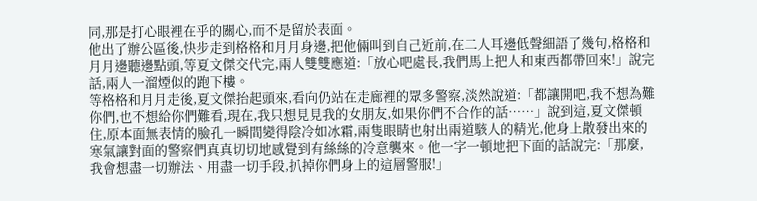同,那是打心眼裡在乎的關心,而不是留於表面。
他出了辦公區後,快步走到格格和月月身邊,把他倆叫到自己近前,在二人耳邊低聲細語了幾句,格格和月月邊聽邊點頭,等夏文傑交代完,兩人雙雙應道:「放心吧處長,我們馬上把人和東西都帶回來!」說完話,兩人一溜煙似的跑下樓。
等格格和月月走後,夏文傑抬起頭來,看向仍站在走廊裡的眾多警察,淡然說道:「都讓開吧,我不想為難你們,也不想給你們難看,現在,我只想見見我的女朋友,如果你們不合作的話……」說到這,夏文傑頓住,原本面無表情的臉孔一瞬間變得陰冷如冰霜,兩隻眼睛也射出兩道駭人的精光,他身上散發出來的寒氣讓對面的警察們真真切切地感覺到有絲絲的冷意襲來。他一字一頓地把下面的話說完:「那麼,我會想盡一切辦法、用盡一切手段,扒掉你們身上的這層警服!」